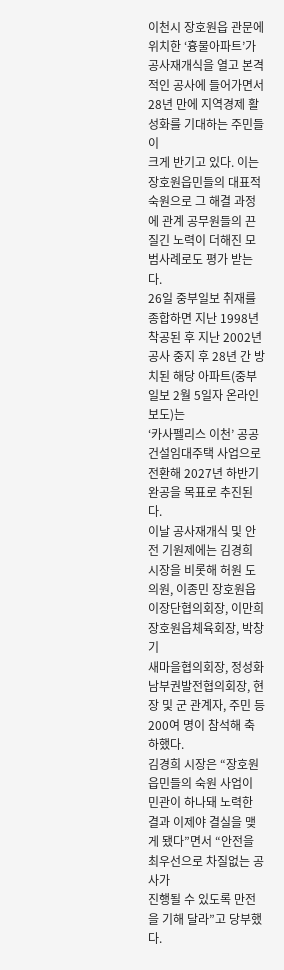이천시 장호원읍 관문에 위치한 ‘흉물아파트’가 공사재개식을 열고 본격적인 공사에 들어가면서 28년 만에 지역경제 활성화를 기대하는 주민들이
크게 반기고 있다. 이는 장호원읍민들의 대표적 숙원으로 그 해결 과정에 관계 공무원들의 끈질긴 노력이 더해진 모범사례로도 평가 받는다.
26일 중부일보 취재를 종합하면 지난 1998년 착공된 후 지난 2002년 공사 중지 후 28년 간 방치된 해당 아파트(중부일보 2월 5일자 온라인 보도)는
‘카사펠리스 이천’ 공공건설임대주택 사업으로 전환해 2027년 하반기 완공을 목표로 추진된다.
이날 공사재개식 및 안전 기원제에는 김경희 시장을 비롯해 허원 도의원, 이종민 장호원읍이장단협의회장, 이만희 장호원읍체육회장, 박창기
새마을협의회장, 정성화 남부권발전협의회장, 현장 및 군 관계자, 주민 등 200여 명이 참석해 축하했다.
김경희 시장은 “장호원읍민들의 숙원 사업이 민관이 하나돼 노력한 결과 이제야 결실을 맺게 됐다”면서 “안전을 최우선으로 차질없는 공사가
진행될 수 있도록 만전을 기해 달라”고 당부했다.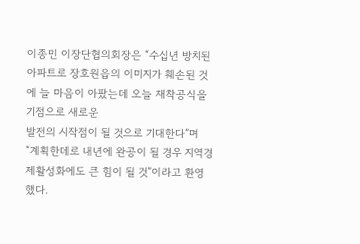이종민 이장단협의회장은 “수십년 방치된 아파트로 장호원읍의 이미지가 훼손된 것에 늘 마음이 아팠는데 오늘 재착공식을 기점으로 새로운
발전의 시작점이 될 것으로 기대한다”며 “계획한데로 내년에 완공이 될 경우 지역경제활성화에도 큰 힘이 될 것”이라고 환영했다.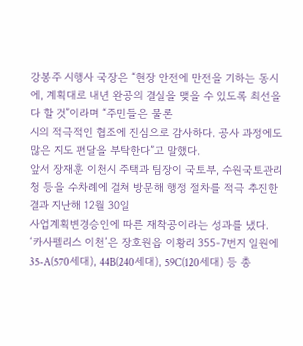강봉주 시행사 국장은 “현장 안전에 만전을 기하는 동시에, 계획대로 내년 완공의 결실을 맺을 수 있도록 최선을 다 할 것”이라며 “주민들은 물론
시의 적극적인 협조에 진심으로 감사하다. 공사 과정에도 많은 지도 편달을 부탁한다”고 말했다.
앞서 장재훈 이천시 주택과 팀장이 국토부, 수원국토관리청 등을 수차례에 걸쳐 방문해 행정 절차를 적극 추진한 결과 지난해 12월 30일
사업계획변경승인에 따른 재착공이라는 성과를 냈다.
‘카사펠리스 이천’은 장호원읍 이황리 355-7번지 일원에 35-A(570세대), 44B(240세대), 59C(120세대) 등 총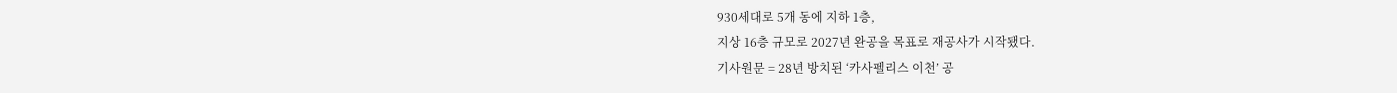930세대로 5개 동에 지하 1층,
지상 16층 규모로 2027년 완공을 목표로 재공사가 시작됐다.
기사원문 = 28년 방치된 ‘카사펠리스 이천’ 공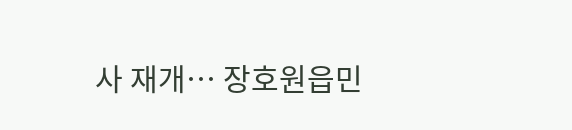사 재개… 장호원읍민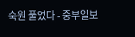숙원 풀었다 - 중부일보